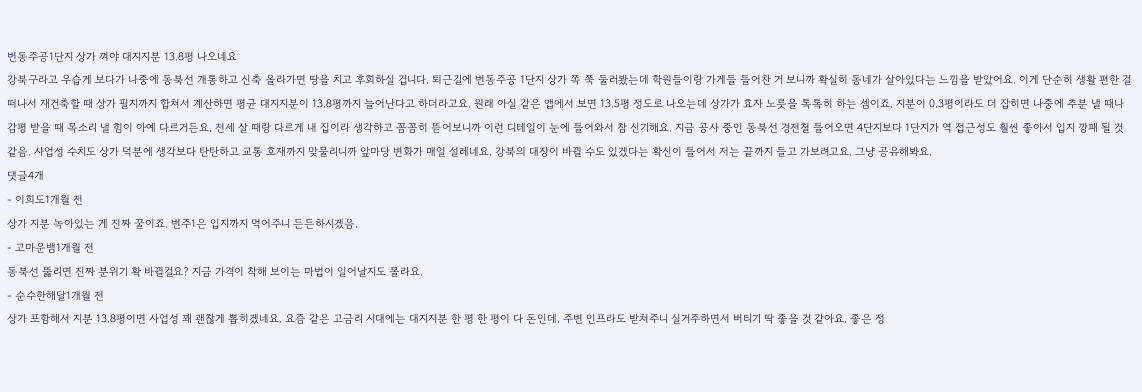번동주공1단지 상가 껴야 대지지분 13.8평 나오네요
강북구라고 우습게 보다가 나중에 동북선 개통하고 신축 올라가면 땅을 치고 후회하실 겁니다. 퇴근길에 번동주공 1단지 상가 쪽 쭉 둘러봤는데 학원들이랑 가게들 들어찬 거 보니까 확실히 동네가 살아있다는 느낌을 받았어요. 이게 단순히 생활 편한 걸 떠나서 재건축할 때 상가 필지까지 합쳐서 계산하면 평균 대지지분이 13.8평까지 늘어난다고 하더라고요. 원래 아실 같은 앱에서 보면 13.5평 정도로 나오는데 상가가 효자 노릇을 톡톡히 하는 셈이죠. 지분이 0.3평이라도 더 잡히면 나중에 추분 낼 때나 감평 받을 때 목소리 낼 힘이 아예 다르거든요. 전세 살 때랑 다르게 내 집이라 생각하고 꼼꼼히 뜯어보니까 이런 디테일이 눈에 들어와서 참 신기해요. 지금 공사 중인 동북선 경전철 들어오면 4단지보다 1단지가 역 접근성도 훨씬 좋아서 입지 깡패 될 것 같음. 사업성 수치도 상가 덕분에 생각보다 탄탄하고 교통 호재까지 맞물리니까 앞마당 변화가 매일 설레네요. 강북의 대장이 바뀔 수도 있겠다는 확신이 들어서 저는 끝까지 들고 가보려고요. 그냥 공유해봐요.
댓글4개
- 이희도1개월 전
상가 지분 녹아있는 게 진짜 꿀이죠. 번주1은 입지까지 먹어주니 든든하시겠음.
- 고마운뱀1개월 전
동북선 뚫리면 진짜 분위기 확 바뀔걸요? 지금 가격이 착해 보이는 마법이 일어날지도 몰라요.
- 순수한해달1개월 전
상가 포함해서 지분 13.8평이면 사업성 꽤 괜찮게 뽑히겠네요. 요즘 같은 고금리 시대에는 대지지분 한 평 한 평이 다 돈인데. 주변 인프라도 받쳐주니 실거주하면서 버티기 딱 좋을 것 같아요. 좋은 정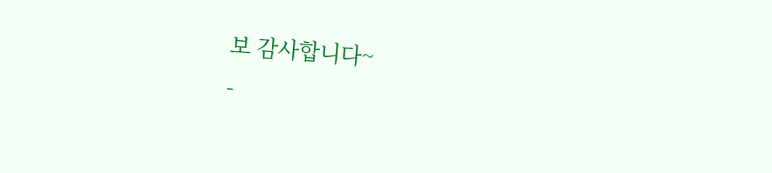보 감사합니다~
-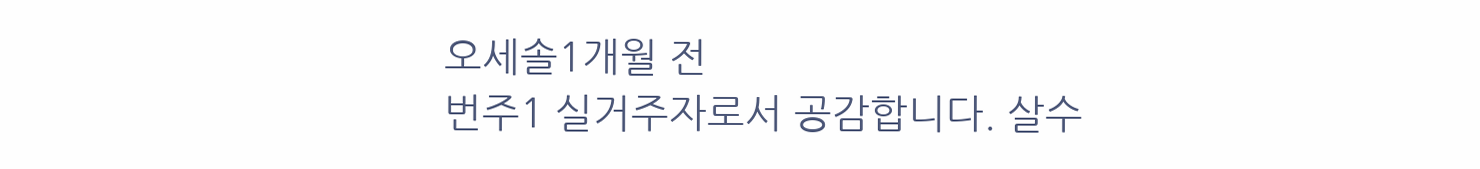오세솔1개월 전
번주1 실거주자로서 공감합니다. 살수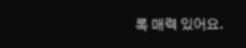록 매력 있어요.